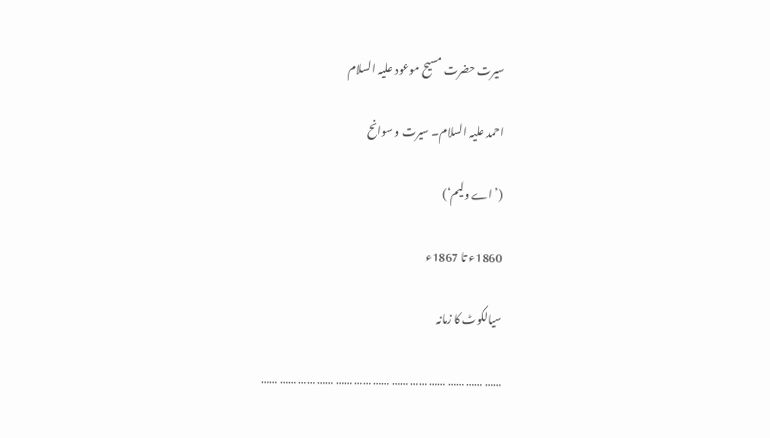سیرت حضرت مسیح موعود علیہ السلام

احمد علیہ السلام۔ سیرت و سوانح

(’اے ولیم‘)

1860ء تا 1867ء

سیالکوٹ کا زمانہ

…… …… …… …… …… …… …… …… …… …… …… …… ……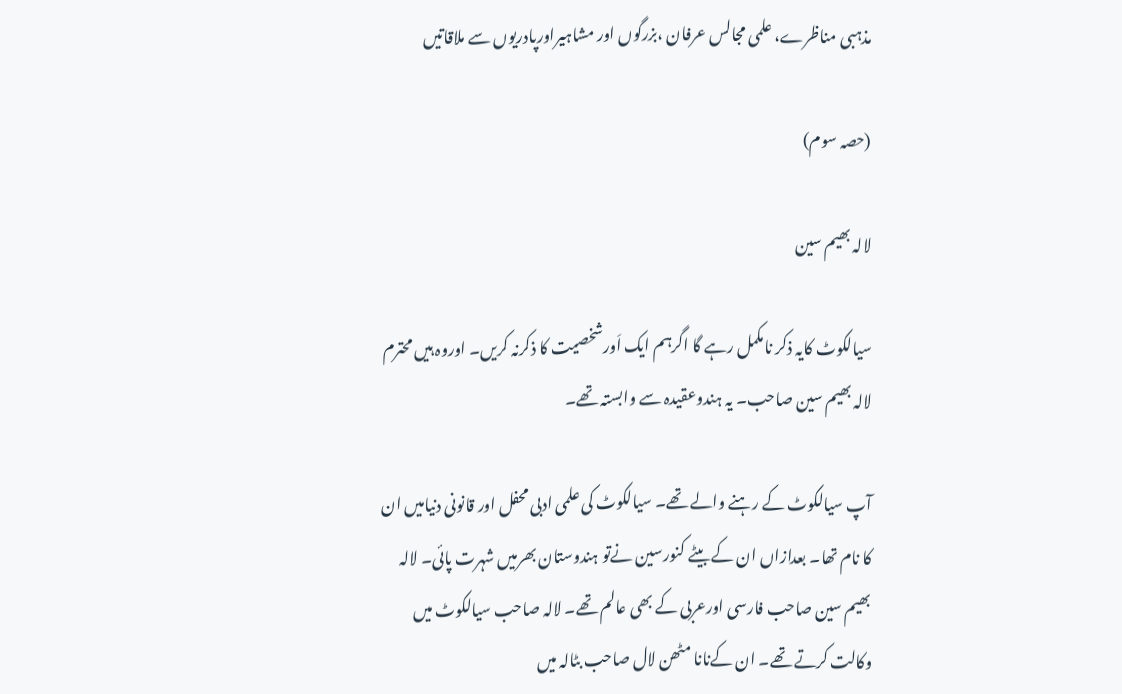مذہبی مناظرے، علمی مجالس عرفان ،بزرگوں اور مشاہیراورپادریوں سے ملاقاتیں

(حصہ سوم)

لالہ بھیم سین

سیالکوٹ کایہ ذکر نامکمل رہے گا اگرہم ایک اَورشخصیت کا ذکرنہ کریں۔ اوروہ ہیں محترم لالہ بھیم سین صاحب۔ یہ ہندوعقیدہ سے وابستہ تھے۔

آپ سیالکوٹ کے رہنے والے تھے۔ سیالکوٹ کی علمی ادبی محفل اور قانونی دنیامیں ان کا نام تھا۔ بعدازاں ان کے بیٹے کنورسین نےتو ہندوستان بھرمیں شہرت پائی۔ لالہ بھیم سین صاحب فارسی اورعربی کے بھی عالم تھے۔ لالہ صاحب سیالکوٹ میں وکالت کرتے تھے۔ ان کےنانا مٹھن لال صاحب بٹالہ میں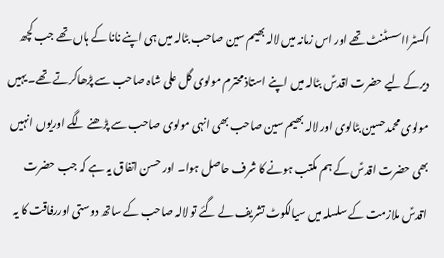اکسٹرااسسٹنٹ تھے اور اس زمانہ میں لالہ بھیم سین صاحب بٹالہ میں ہی اپنے نانا کے ہاں تھے جب کچھ دیرکے لیے حضرت اقدسؑ بٹالہ میں اپنے استاذ محترم مولوی گل علی شاہ صاحب سے پڑھاکرتے تھے۔ یہیں مولوی محمدحسین بٹالوی اور لالہ بھیم سین صاحب بھی انہی مولوی صاحب سے پڑھنے لگے اوریوں انہیں بھی حضرت اقدسؑ کے ہم مکتب ہونے کا شرف حاصل ہوا۔ اور حسن اتفاق یہ ہے کہ جب حضرت اقدسؑ ملازمت کے سلسلہ میں سیالکوٹ تشریف لے گئے تو لالہ صاحب کے ساتھ دوستی اوررفاقت کا یہ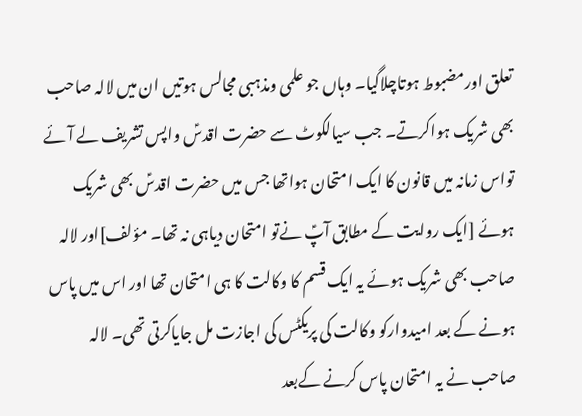تعلق اورمضبوط ہوتاچلاگیا۔ وہاں جو علمی ومذہبی مجالس ہوتیں ان میں لالہ صاحب بھی شریک ہواکرتے۔ جب سیالکوٹ سے حضرت اقدسؑ واپس تشریف لے آئے تواس زمانہ میں قانون کا ایک امتحان ہواتھا جس میں حضرت اقدسؑ بھی شریک ہوئے [ایک روایت کے مطابق آپؑ نےتو امتحان دیاہی نہ تھا۔ مؤلف]اور لالہ صاحب بھی شریک ہوئے یہ ایک قسم کا وکالت کا ہی امتحان تھا اور اس میں پاس ہونے کے بعد امیدوارکو وکالت کی پریکٹس کی اجازت مل جایاکرتی تھی۔ لالہ صاحب نے یہ امتحان پاس کرنے کےبعد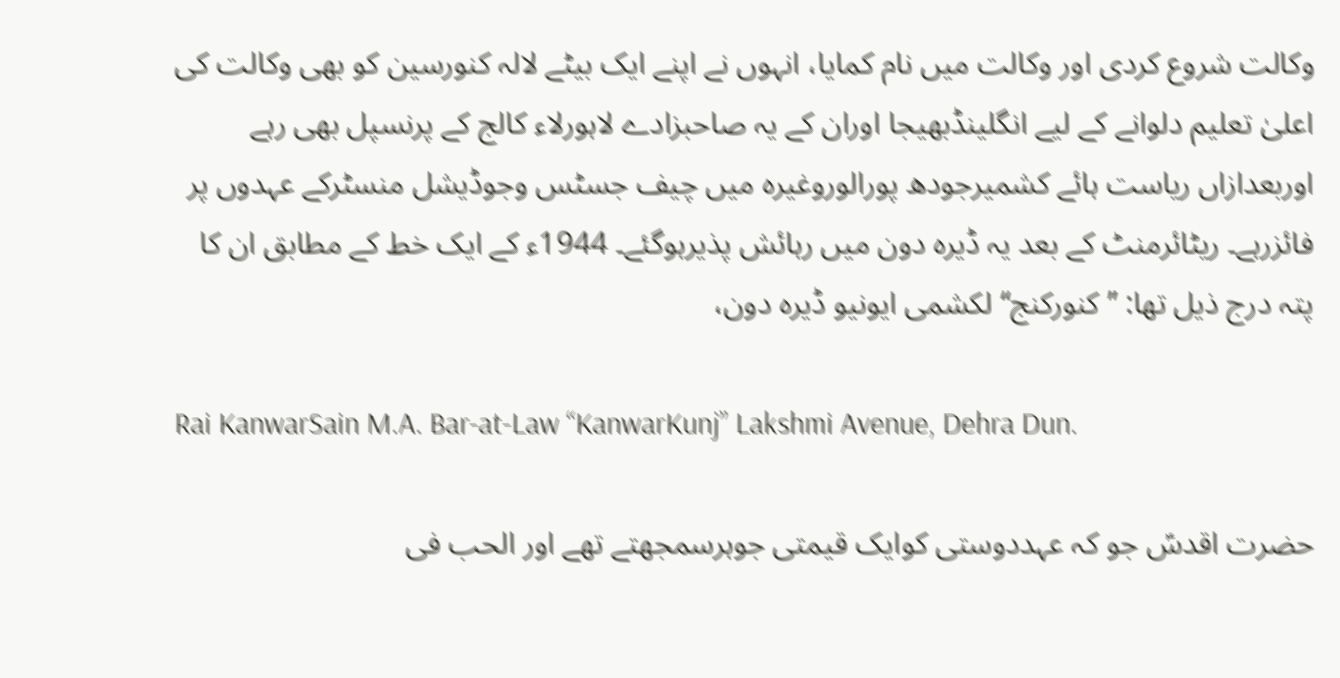وکالت شروع کردی اور وکالت میں نام کمایا، انہوں نے اپنے ایک بیٹے لالہ کنورسین کو بھی وکالت کی اعلیٰ تعلیم دلوانے کے لیے انگلینڈبھیجا اوران کے یہ صاحبزادے لاہورلاء کالج کے پرنسپل بھی رہے اوربعدازاں ریاست ہائے کشمیرجودھ پورالوروغیرہ میں چیف جسٹس وجوڈیشل منسٹرکے عہدوں پر فائزرہے۔ ریٹائرمنٹ کے بعد یہ ڈیرہ دون میں رہائش پذیرہوگئے۔ 1944ء کے ایک خط کے مطابق ان کا پتہ درج ذیل تھا: ’’کنورکنج‘‘ لکشمی ایونیو ڈیرہ دون،

Rai KanwarSain M.A. Bar-at-Law “KanwarKunj” Lakshmi Avenue, Dehra Dun.

حضرت اقدسؑ جو کہ عہددوستی کوایک قیمتی جوہرسمجھتے تھے اور الحب فی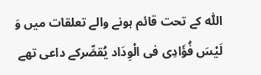اللّٰہ کے تحت قائم ہونے والے تعلقات میں وَ لَیْسَ فُؤَادِی فی الْوِدَاد یُقصِّرکے داعی تھے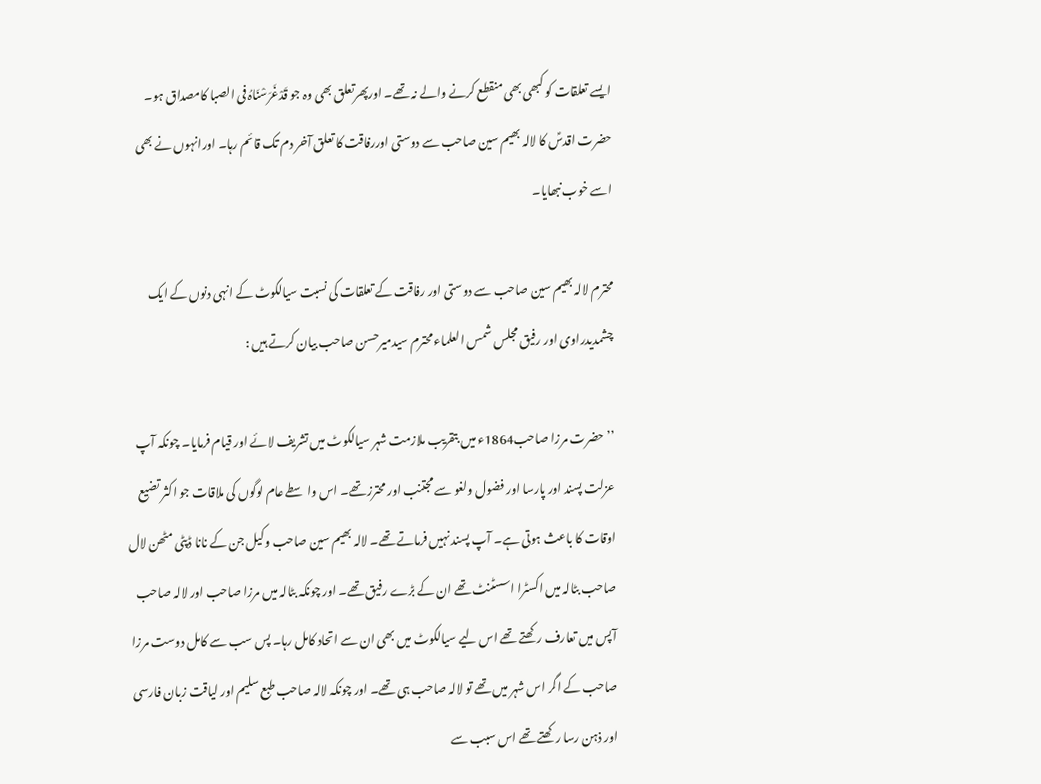ایسے تعلقات کو کبھی بھی منقطع کرنے والے نہ تھے۔ اورپھرتعلق بھی وہ جو قَدْغَرَسْنَاہُ فی الصبا کامصداق ہو۔ حضرت اقدسؑ کا لالہ بھیم سین صاحب سے دوستی اوررفاقت کا تعلق آخر دم تک قائم رہا۔ اورانہوں نے بھی اسے خوب نبھایا۔

محترم لالہ بھیم سین صاحب سے دوستی اور رفاقت کے تعلقات کی نسبت سیالکوٹ کے انہی دنوں کے ایک چشمدیدراوی اور رفیق مجلس شمس العلماء محترم سیدمیرحسن صاحب بیان کرتے ہیں :

’’حضرت مرزا صاحب1864ء میں بتقریب ملازمت شہر سیالکوٹ میں تشریف لائے اور قیام فرمایا۔ چونکہ آپ عزلت پسند اور پارسا اور فضول ولغو سے مجتنب اور محترز تھے۔ اس واسطے عام لوگوں کی ملاقات جو اکثر تضیع اوقات کا باعث ہوتی ہے۔ آپ پسند نہیں فرماتے تھے۔ لالہ بھیم سین صاحب وکیل جن کے نانا ڈپٹی مٹھن لال صاحب بٹالہ میں اکسٹرا اسسٹنٹ تھے ان کے بڑے رفیق تھے۔ اور چونکہ بٹالہ میں مرزا صاحب اور لالہ صاحب آپس میں تعارف رکھتے تھے اس لیے سیالکوٹ میں بھی ان سے اتحاد کامل رہا۔ پس سب سے کامل دوست مرزا صاحب کے اگر اس شہر میں تھے تو لالہ صاحب ہی تھے۔ اور چونکہ لالہ صاحب طبع سلیم اور لیاقت زبان فارسی اور ذہن رسا رکھتے تھے اس سبب سے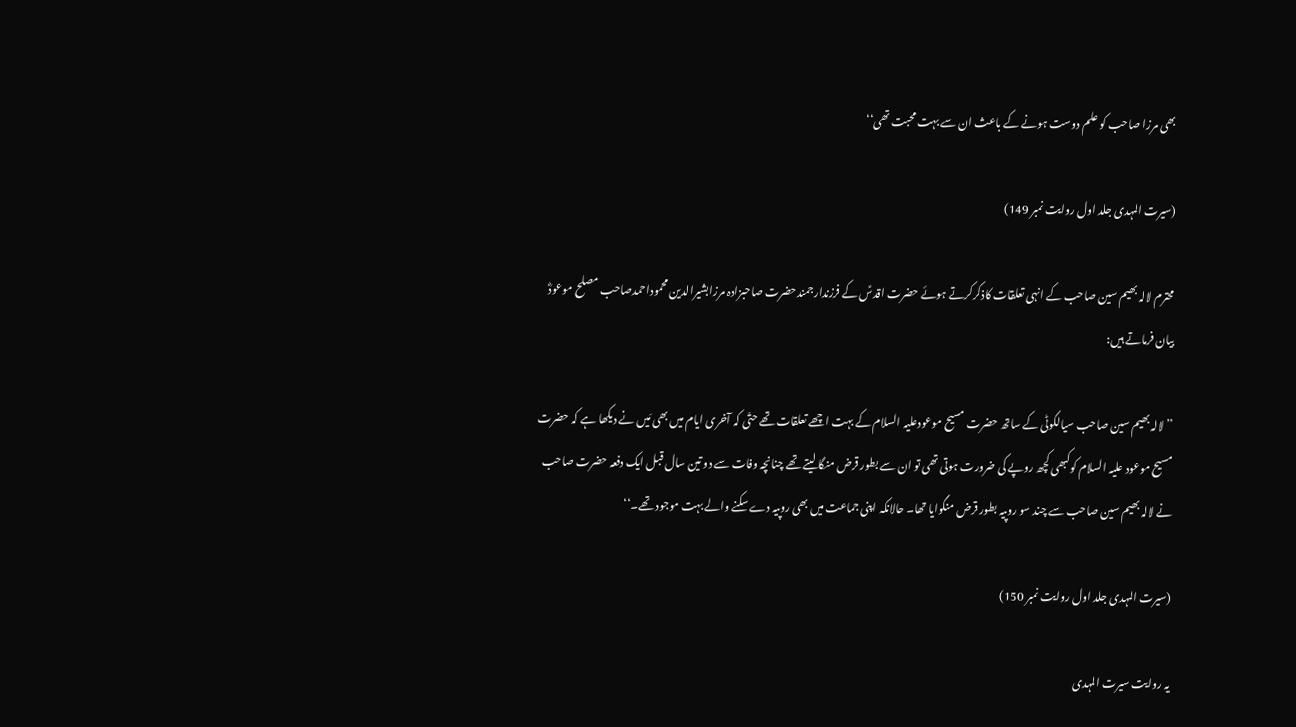بھی مرزا صاحب کو علم دوست ہونے کے باعث ان سے بہت محبت تھی‘‘

(سیرت المہدی جلد اول روایت نمبر 149)

محترم لالہ بھیم سین صاحب کے انہی تعلقات کاذکرکرتے ہوئے حضرت اقدسؑ کے فرزندارجمندحضرت صاحبزادہ مرزابشیرالدین محموداحمدصاحب مصلح موعودؓ بیان فرماتے ہیں:

’’لالہ بھیم سین صاحب سیالکوٹی کے ساتھ حضرت مسیح موعودعلیہ السلام کے بہت اچھے تعلقات تھے حتّی کہ آخری ایام میں بھی مَیں نے دیکھا ہے کہ حضرت مسیح موعود علیہ السلام کوکبھی کچھ روپے کی ضرورت ہوتی تھی تو ان سے بطور قرض منگا لیتے تھے چنانچہ وفات سے دو تین سال قبل ایک دفعہ حضرت صاحب نے لالہ بھیم سین صاحب سے چند سو روپیہ بطور قرض منگوایا تھا۔ حالانکہ اپنی جماعت میں بھی روپیہ دے سکنے والے بہت موجود تھے۔‘‘

(سیرت المہدی جلد اول روایت نمبر 150)

یہ روایت سیرت المہدی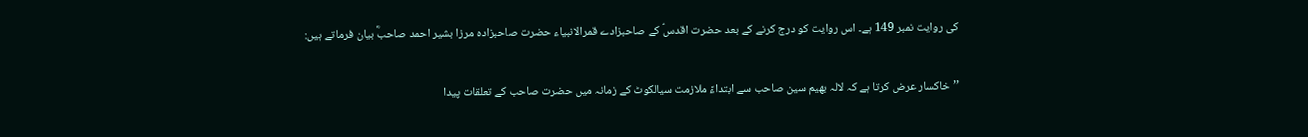کی روایت نمبر 149 ہے۔ اس روایت کو درج کرنے کے بعد حضرت اقدسؑ کے صاحبزادے قمرالانبیاء حضرت صاحبزادہ مرزا بشیر احمد صاحبؓ بیان فرماتے ہیں:

’’خاکسار عرض کرتا ہے کہ لالہ بھیم سین صاحب سے ابتداءً ملازمت سیالکوٹ کے زمانہ میں حضرت صاحب کے تعلقات پیدا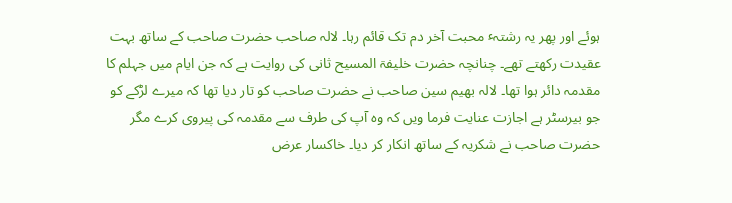ہوئے اور پھر یہ رشتہٴ محبت آخر دم تک قائم رہا۔ لالہ صاحب حضرت صاحب کے ساتھ بہت عقیدت رکھتے تھے۔ چنانچہ حضرت خلیفۃ المسیح ثانی کی روایت ہے کہ جن ایام میں جہلم کا مقدمہ دائر ہوا تھا۔ لالہ بھیم سین صاحب نے حضرت صاحب کو تار دیا تھا کہ میرے لڑکے کو جو بیرسٹر ہے اجازت عنایت فرما ویں کہ وہ آپ کی طرف سے مقدمہ کی پیروی کرے مگر حضرت صاحب نے شکریہ کے ساتھ انکار کر دیا۔ خاکسار عرض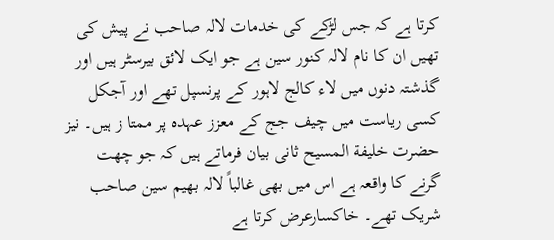کرتا ہے کہ جس لڑکے کی خدمات لالہ صاحب نے پیش کی تھیں ان کا نام لالہ کنور سین ہے جو ایک لائق بیرسٹر ہیں اور گذشتہ دنوں میں لاء کالج لاہور کے پرنسپل تھے اور آجکل کسی ریاست میں چیف جج کے معزز عہدہ پر ممتا ز ہیں۔ نیز حضرت خلیفة المسیح ثانی بیان فرماتے ہیں کہ جو چھت گرنے کا واقعہ ہے اس میں بھی غالباً لالہ بھیم سین صاحب شریک تھے۔ خاکسارعرض کرتا ہے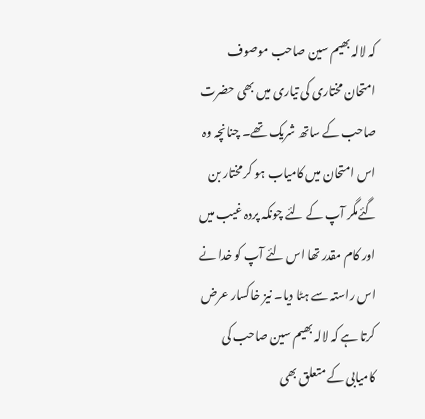کہ لالہ بھیم سین صاحب موصوف امتحان مختاری کی تیاری میں بھی حضرت صاحب کے ساتھ شریک تھے۔ چنانچہ وہ اس امتحان میں کامیاب ہو کر مختار بن گئےمگر آپ کے لئے چونکہ پردہ غیب میں اور کام مقدر تھا اس لئے آپ کو خدا نے اس راستہ سے ہٹا دیا۔ نیز خاکسار عرض کرتا ہے کہ لالہ بھیم سین صاحب کی کامیابی کے متعلق بھی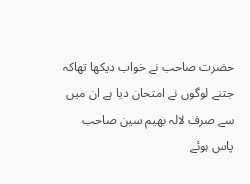حضرت صاحب نے خواب دیکھا تھاکہ جتنے لوگوں نے امتحان دیا ہے ان میں سے صرف لالہ بھیم سین صاحب پاس ہوئے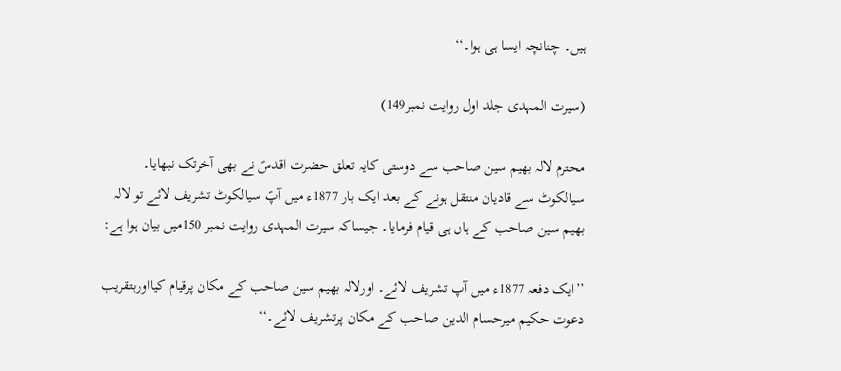ہیں۔ چنانچہ ایسا ہی ہوا۔‘‘

(سیرت المہدی جلد اول روایت نمبر149)

محترم لالہ بھیم سین صاحب سے دوستی کایہ تعلق حضرت اقدسؑ نے بھی آخرتک نبھایا۔ سیالکوٹ سے قادیان منتقل ہونے کے بعد ایک بار 1877ء میں آپؑ سیالکوٹ تشریف لائے تو لالہ بھیم سین صاحب کے ہاں ہی قیام فرمایا۔ جیساکہ سیرت المہدی روایت نمبر 150میں بیان ہوا ہے:

’’ایک دفعہ 1877ء میں آپ تشریف لائے۔ اورلالہ بھیم سین صاحب کے مکان پرقیام کیااوربتقریب دعوت حکیم میرحسام الدین صاحب کے مکان پرتشریف لائے۔‘‘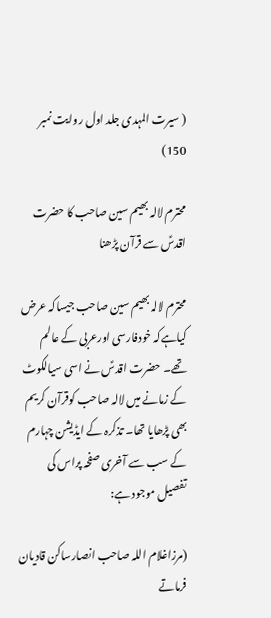( سیرت المہدی جلد اول روایت نمبر 150)

محترم لالہ بھیم سین صاحب کا حضرت اقدسؑ سے قرآن پڑھنا

محترم لالہ بھیم سین صاحب جیساکہ عرض کیاہےکہ خودفارسی اورعربی کے عالم تھے۔ حضرت اقدسؑ نے اسی سیالکوٹ کے زمانے میں لالہ صاحب کوقرآن کریم بھی پڑھایا تھا۔ تذکرہ کے ایڈیشن چہارم کے سب سے آخری صفحہ پراس کی تفصیل موجود ہے:

(مرزاغلام اللہ صاحب انصارساکن قادیان فرماتے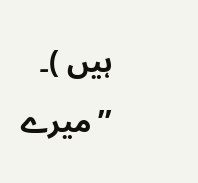ہیں )۔ ’’میرے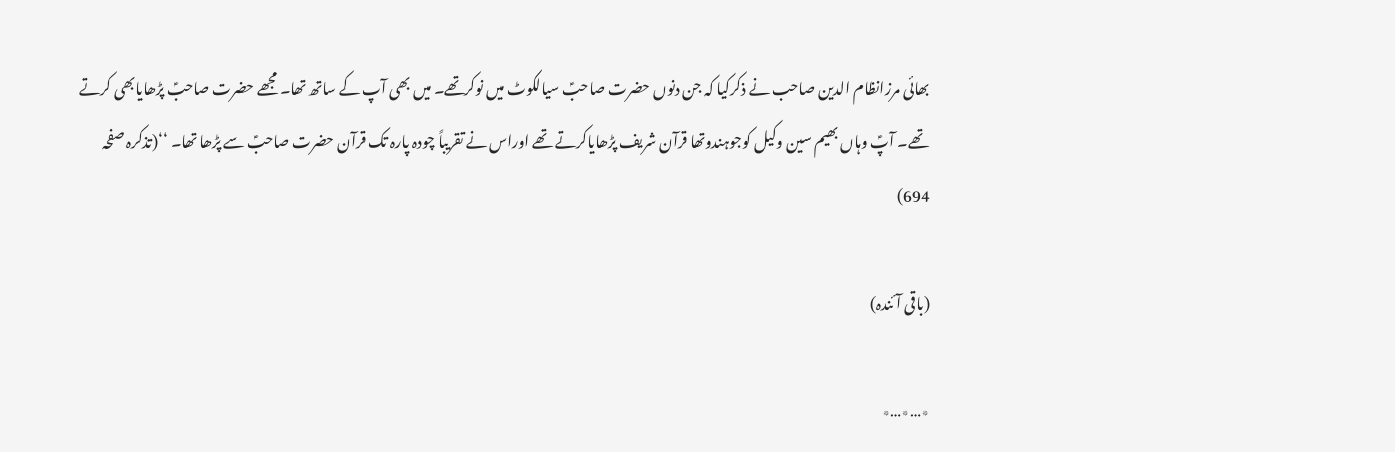بھائی مرزانظام الدین صاحب نے ذکرکیا کہ جن دنوں حضرت صاحبؑ سیالکوٹ میں نوکرتھے۔ میں بھی آپ کے ساتھ تھا۔ مجھے حضرت صاحبؑ پڑھایابھی کرتے تھے۔ آپؑ وہاں بھیم سین وکیل کوجوہندوتھا قرآن شریف پڑھایاکرتے تھے اوراس نے تقریباً چودہ پارہ تک قرآن حضرت صاحبؑ سے پڑھا تھا۔ ‘‘(تذکرہ صفحہ 694)

(باقی آئندہ)

٭…٭…٭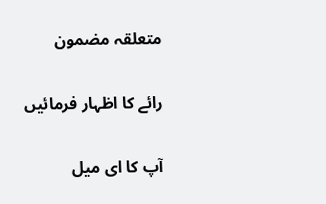متعلقہ مضمون

رائے کا اظہار فرمائیں

آپ کا ای میل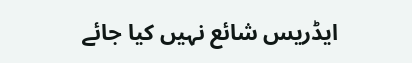ایڈریس شائع نہیں کیا جائے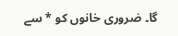گا۔ ضروری خانوں کو * سے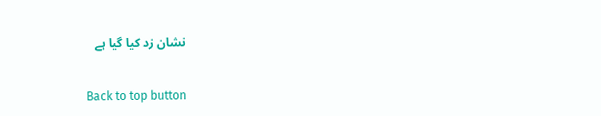نشان زد کیا گیا ہے

Back to top button